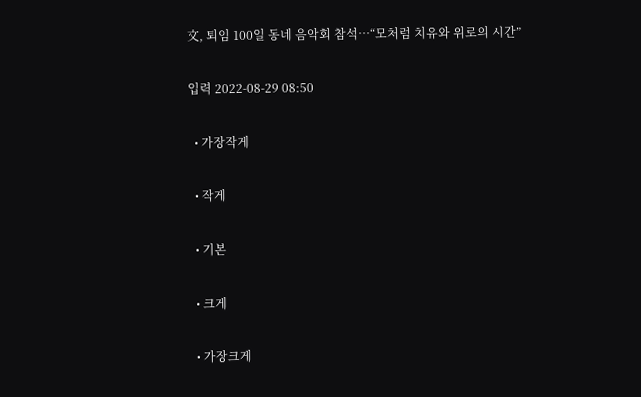文, 퇴임 100일 동네 음악회 참석…“모처럼 치유와 위로의 시간”

입력 2022-08-29 08:50

  • 가장작게

  • 작게

  • 기본

  • 크게

  • 가장크게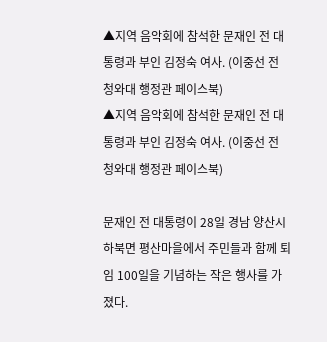▲지역 음악회에 참석한 문재인 전 대통령과 부인 김정숙 여사. (이중선 전 청와대 행정관 페이스북)
▲지역 음악회에 참석한 문재인 전 대통령과 부인 김정숙 여사. (이중선 전 청와대 행정관 페이스북)

문재인 전 대통령이 28일 경남 양산시 하북면 평산마을에서 주민들과 함께 퇴임 100일을 기념하는 작은 행사를 가졌다.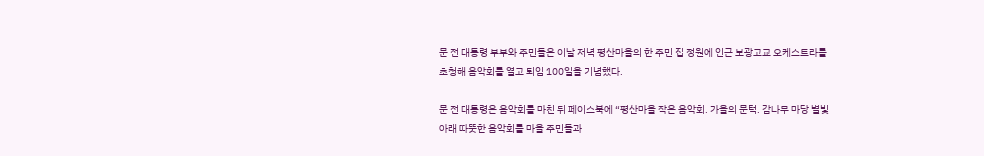문 전 대통령 부부와 주민들은 이날 저녁 평산마을의 한 주민 집 정원에 인근 보광고교 오케스트라를 초청해 음악회를 열고 퇴임 100일을 기념했다.

문 전 대통령은 음악회를 마친 뒤 페이스북에 “평산마을 작은 음악회. 가을의 문턱. 감나무 마당 별빛 아래 따뜻한 음악회를 마을 주민들과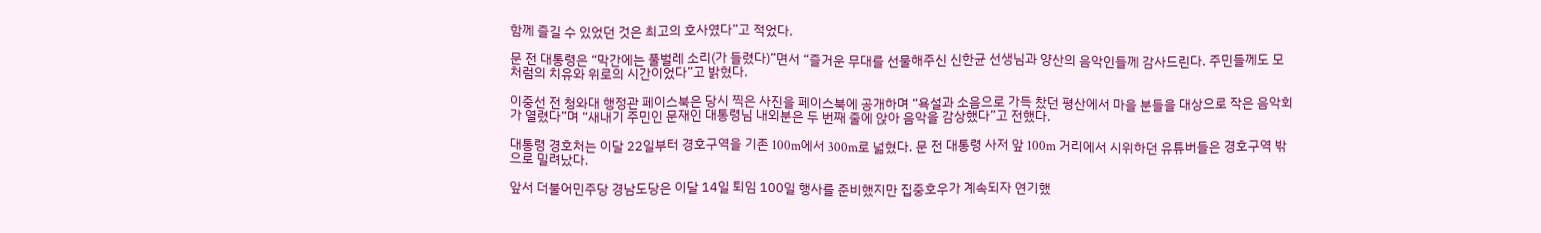함께 즐길 수 있었던 것은 최고의 호사였다”고 적었다.

문 전 대통령은 “막간에는 풀벌레 소리(가 들렸다)”면서 “즐거운 무대를 선물해주신 신한균 선생님과 양산의 음악인들께 감사드린다. 주민들께도 모처럼의 치유와 위로의 시간이었다”고 밝혔다.

이중선 전 청와대 행정관 페이스북은 당시 찍은 사진을 페이스북에 공개하며 “욕설과 소음으로 가득 찼던 평산에서 마을 분들을 대상으로 작은 음악회가 열렸다”며 “새내기 주민인 문재인 대통령님 내외분은 두 번째 줄에 앉아 음악을 감상했다”고 전했다.

대통령 경호처는 이달 22일부터 경호구역을 기존 100m에서 300m로 넓혔다. 문 전 대통령 사저 앞 100m 거리에서 시위하던 유튜버들은 경호구역 밖으로 밀려났다.

앞서 더불어민주당 경남도당은 이달 14일 퇴임 100일 행사를 준비했지만 집중호우가 계속되자 연기했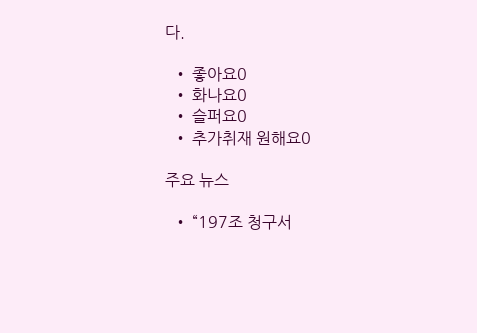다.

  • 좋아요0
  • 화나요0
  • 슬퍼요0
  • 추가취재 원해요0

주요 뉴스

  • “197조 청구서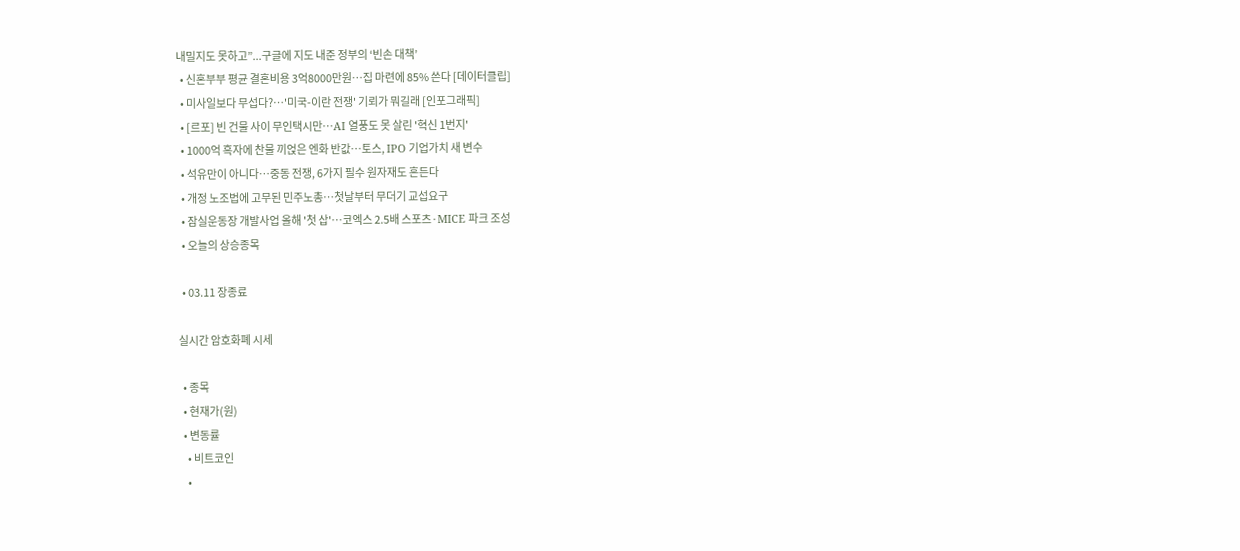내밀지도 못하고”...구글에 지도 내준 정부의 ‘빈손 대책’
  • 신혼부부 평균 결혼비용 3억8000만원…집 마련에 85% 쓴다 [데이터클립]
  • 미사일보다 무섭다?…'미국-이란 전쟁' 기뢰가 뭐길래 [인포그래픽]
  • [르포] 빈 건물 사이 무인택시만…AI 열풍도 못 살린 '혁신 1번지'
  • 1000억 흑자에 찬물 끼얹은 엔화 반값…토스, IPO 기업가치 새 변수
  • 석유만이 아니다⋯중동 전쟁, 6가지 필수 원자재도 흔든다
  • 개정 노조법에 고무된 민주노총⋯첫날부터 무더기 교섭요구
  • 잠실운동장 개발사업 올해 '첫 삽'…코엑스 2.5배 스포츠·MICE 파크 조성
  • 오늘의 상승종목

  • 03.11 장종료

실시간 암호화폐 시세

  • 종목
  • 현재가(원)
  • 변동률
    • 비트코인
    •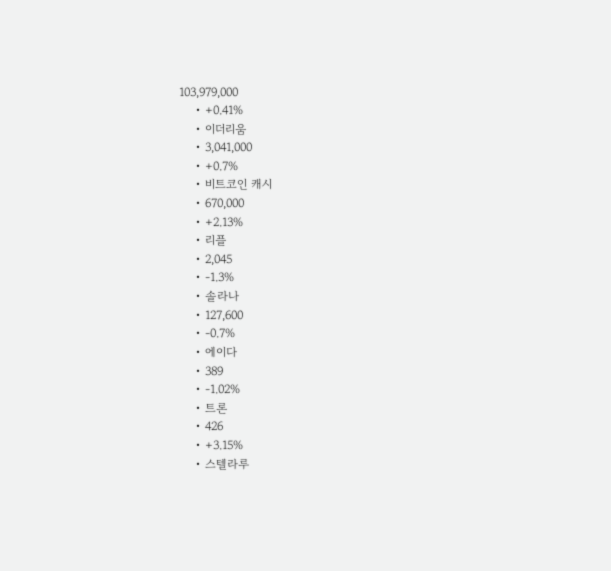103,979,000
    • +0.41%
    • 이더리움
    • 3,041,000
    • +0.7%
    • 비트코인 캐시
    • 670,000
    • +2.13%
    • 리플
    • 2,045
    • -1.3%
    • 솔라나
    • 127,600
    • -0.7%
    • 에이다
    • 389
    • -1.02%
    • 트론
    • 426
    • +3.15%
    • 스텔라루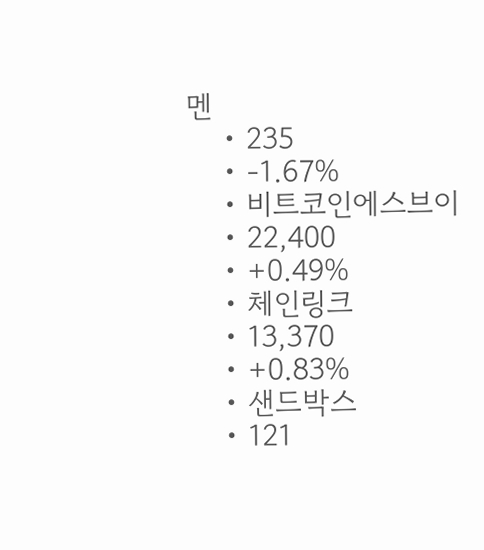멘
    • 235
    • -1.67%
    • 비트코인에스브이
    • 22,400
    • +0.49%
    • 체인링크
    • 13,370
    • +0.83%
    • 샌드박스
    • 121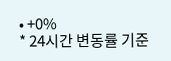• +0%
* 24시간 변동률 기준